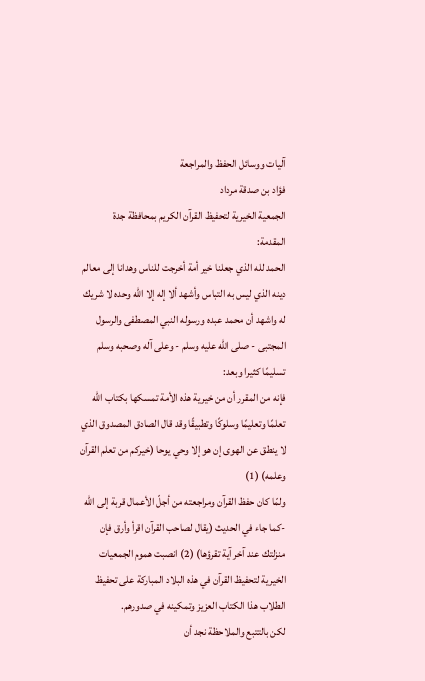آليات ووسائل الحفظ والمراجعة
فؤاد بن صدقة مرداد
الجمعية الخيرية لتحفيظ القرآن الكريم بمحافظة جدة
المقدمة:
الحمد لله الذي جعلنا خير أمة أخرجت للناس وهدانا إلى معالم دينه الذي ليس به التباس وأشهد ألا إله إلا الله وحده لا شريك له واشهد أن محمد عبده ورسوله النبي المصطفى والرسول المجتبى - صلى الله عليه وسلم - وعلى آله وصحبه وسلم تسليمًا كثيرا وبعد:
فإنه من المقرر أن من خيرية هذه الأمة تمسكها بكتاب الله تعلمًا وتعليمًا وسلوكًا وتطبيقًا وقد قال الصادق المصدوق الذي لا ينطق عن الهوى إن هو إلا وحي يوحا (خيركم من تعلم القرآن وعلمه) (1)
ولمّا كان حفظ القرآن ومراجعته من أجلّ الأعمال قربة إلى الله -كما جاء في الحديث (يقال لصاحب القرآن اقرأ وأرق فإن منزلتك عند آخر آية تقرؤها) (2) انصبت هموم الجمعيات الخيرية لتحفيظ القرآن في هذه البلاد المباركة على تحفيظ الطلاب هذا الكتاب العزيز وتمكينه في صدورهم.
لكن بالتتبع والملاحظة نجد أن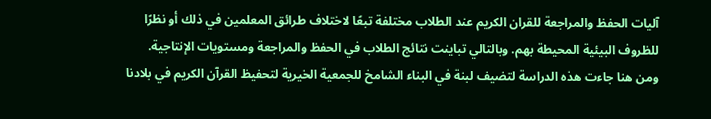آليات الحفظ والمراجعة للقران الكريم عند الطلاب مختلفة تبعًا لاختلاف طرائق المعلمين في ذلك أو نظرًا للظروف البيئية المحيطة بهم. وبالتالي تباينت نتائج الطلاب في الحفظ والمراجعة ومستويات الإنتاجية.
ومن هنا جاءت هذه الدراسة لتضيف لبنة في البناء الشامخ للجمعية الخيرية لتحفيظ القرآن الكريم في بلادنا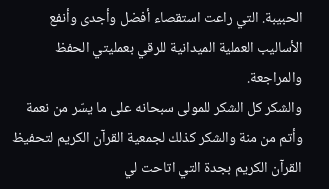الحبيبة. التي راعت استقصاء أفضل وأجدى وأنفع الأساليب العملية الميدانية للرقي بعمليتي الحفظ والمراجعة.
والشكر كل الشكر للمولى سبحانه على ما يسّر من نعمة وأتم من منة والشكر كذلك لجمعية القرآن الكريم لتحفيظ القرآن الكريم بجدة التي اتاحت لي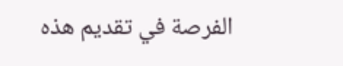الفرصة في تقديم هذه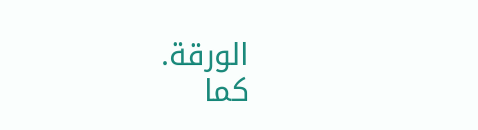الورقة.
كما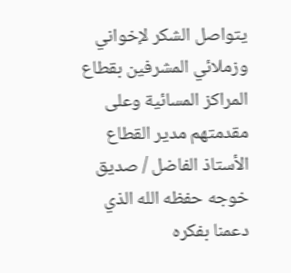يتواصل الشكر لإخواني وزملائي المشرفين بقطاع المراكز المسائية وعلى مقدمتهم مدير القطاع الأستاذ الفاضل / صديق خوجه حفظه الله الذي دعمنا بفكره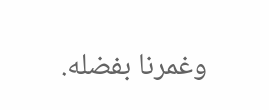وغمرنا بفضله.